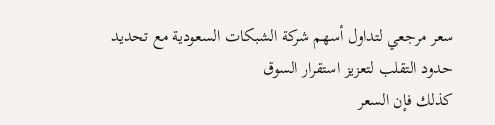سعر مرجعي لتداول أسهم شركة الشبكات السعودية مع تحديد حدود التقلب لتعزيز استقرار السوق
كذلك فإن السعر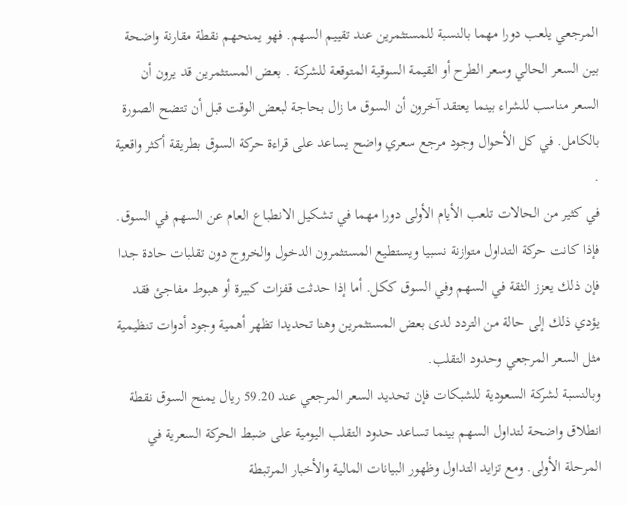المرجعي يلعب دورا مهما بالنسبة للمستثمرين عند تقييم السهم. فهو يمنحهم نقطة مقارنة واضحة بين السعر الحالي وسعر الطرح أو القيمة السوقية المتوقعة للشركة . بعض المستثمرين قد يرون أن السعر مناسب للشراء بينما يعتقد آخرون أن السوق ما زال بحاجة لبعض الوقت قبل أن تتضح الصورة بالكامل. في كل الأحوال وجود مرجع سعري واضح يساعد على قراءة حركة السوق بطريقة أكثر واقعية .
في كثير من الحالات تلعب الأيام الأولى دورا مهما في تشكيل الانطباع العام عن السهم في السوق. فإذا كانت حركة التداول متوازنة نسبيا ويستطيع المستثمرون الدخول والخروج دون تقلبات حادة جدا فإن ذلك يعزز الثقة في السهم وفي السوق ككل. أما إذا حدثت قفزات كبيرة أو هبوط مفاجئ فقد يؤدي ذلك إلى حالة من التردد لدى بعض المستثمرين وهنا تحديدا تظهر أهمية وجود أدوات تنظيمية مثل السعر المرجعي وحدود التقلب.
وبالنسبة لشركة السعودية للشبكات فإن تحديد السعر المرجعي عند 59.20 ريال يمنح السوق نقطة انطلاق واضحة لتداول السهم بينما تساعد حدود التقلب اليومية على ضبط الحركة السعرية في المرحلة الأولى. ومع تزايد التداول وظهور البيانات المالية والأخبار المرتبطة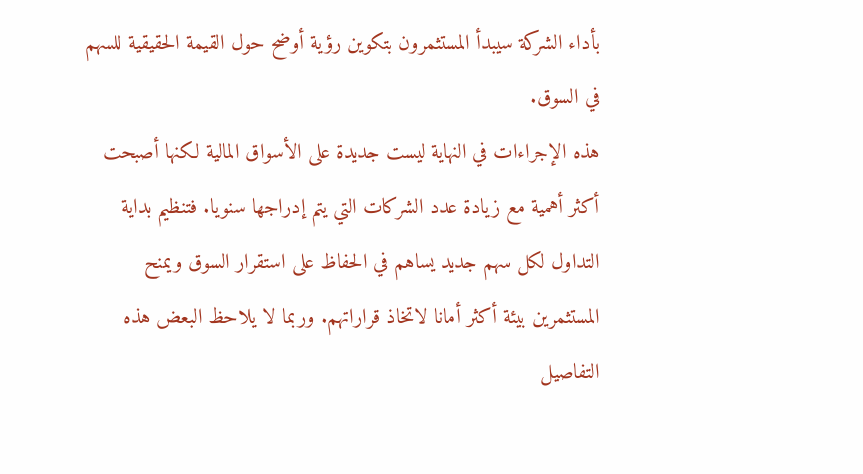بأداء الشركة سيبدأ المستثمرون بتكوين رؤية أوضح حول القيمة الحقيقية للسهم في السوق.
هذه الإجراءات في النهاية ليست جديدة على الأسواق المالية لكنها أصبحت أكثر أهمية مع زيادة عدد الشركات التي يتم إدراجها سنويا. فتنظيم بداية التداول لكل سهم جديد يساهم في الحفاظ على استقرار السوق ويمنح المستثمرين بيئة أكثر أمانا لاتخاذ قراراتهم. وربما لا يلاحظ البعض هذه التفاصيل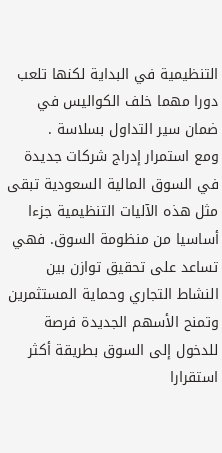التنظيمية في البداية لكنها تلعب دورا مهما خلف الكواليس في ضمان سير التداول بسلاسة .
ومع استمرار إدراج شركات جديدة في السوق المالية السعودية تبقى مثل هذه الآليات التنظيمية جزءا أساسيا من منظومة السوق. فهي تساعد على تحقيق توازن بين النشاط التجاري وحماية المستثمرين وتمنح الأسهم الجديدة فرصة للدخول إلى السوق بطريقة أكثر استقرارا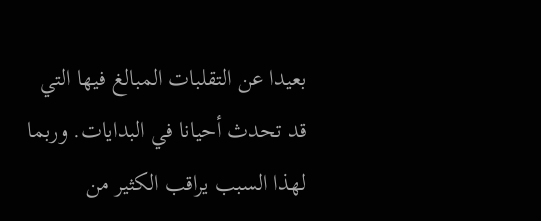بعيدا عن التقلبات المبالغ فيها التي قد تحدث أحيانا في البدايات. وربما لهذا السبب يراقب الكثير من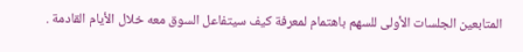المتابعين الجلسات الأولى للسهم باهتمام لمعرفة كيف سيتفاعل السوق معه خلال الأيام القادمة .